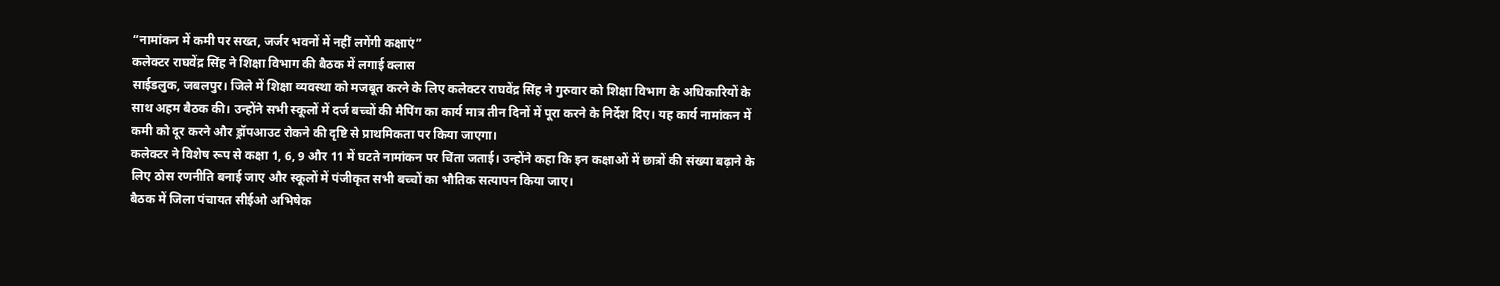“नामांकन में कमी पर सख्त, जर्जर भवनों में नहीं लगेंगी कक्षाएं”
कलेक्टर राघवेंद्र सिंह ने शिक्षा विभाग की बैठक में लगाई क्लास
साईडलुक, जबलपुर। जिले में शिक्षा व्यवस्था को मजबूत करने के लिए कलेक्टर राघवेंद्र सिंह ने गुरुवार को शिक्षा विभाग के अधिकारियों के साथ अहम बैठक की। उन्होंने सभी स्कूलों में दर्ज बच्चों की मैपिंग का कार्य मात्र तीन दिनों में पूरा करने के निर्देश दिए। यह कार्य नामांकन में कमी को दूर करने और ड्रॉपआउट रोकने की दृष्टि से प्राथमिकता पर किया जाएगा।
कलेक्टर ने विशेष रूप से कक्षा 1, 6, 9 और 11 में घटते नामांकन पर चिंता जताई। उन्होंने कहा कि इन कक्षाओं में छात्रों की संख्या बढ़ाने के लिए ठोस रणनीति बनाई जाए और स्कूलों में पंजीकृत सभी बच्चों का भौतिक सत्यापन किया जाए।
बैठक में जिला पंचायत सीईओ अभिषेक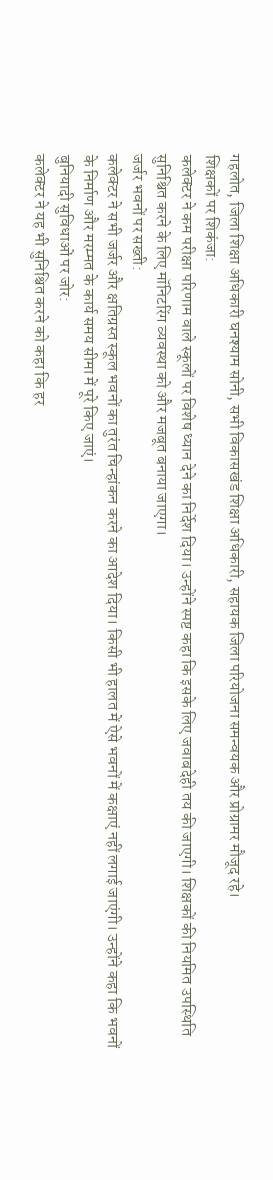गहलोत, जिला शिक्षा अधिकारी घनश्याम सोनी, सभी विकासखंड शिक्षा अधिकारी, सहायक जिला परियोजना समन्वयक और प्रोग्रामर मौजूद रहे।
शिक्षकों पर शिकंजा:
कलेक्टर ने कम परीक्षा परिणाम वाले स्कूलों पर विशेष ध्यान देने का निर्देश दिया। उन्होंने स्पष्ट कहा कि इसके लिए जवाबदेही तय की जाएगी। शिक्षकों की नियमित उपस्थिति सुनिश्चित करने के लिए मॉनिटरिंग व्यवस्था को और मजबूत बनाया जाएगा।
जर्जर भवनों पर सख्ती:
कलेक्टर ने सभी जर्जर और क्षतिग्रस्त स्कूल भवनों का तुरंत चिन्हांकन करने का आदेश दिया। किसी भी हालत में ऐसे भवनों में कक्षाएं नहीं लगाई जाएंगी। उन्होंने कहा कि भवनों के निर्माण और मरम्मत के कार्य समय सीमा में पूरे किए जाएं।
बुनियादी सुविधाओं पर जोर:
कलेक्टर ने यह भी सुनिश्चित करने को कहा कि हर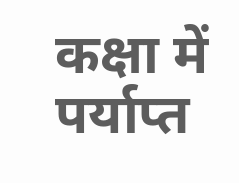कक्षा में पर्याप्त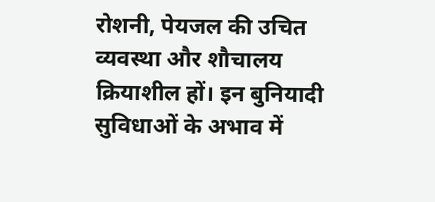रोशनी, पेयजल की उचित व्यवस्था और शौचालय क्रियाशील हों। इन बुनियादी सुविधाओं के अभाव में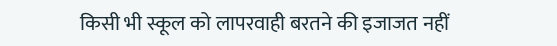किसी भी स्कूल को लापरवाही बरतने की इजाजत नहीं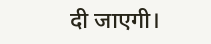दी जाएगी।